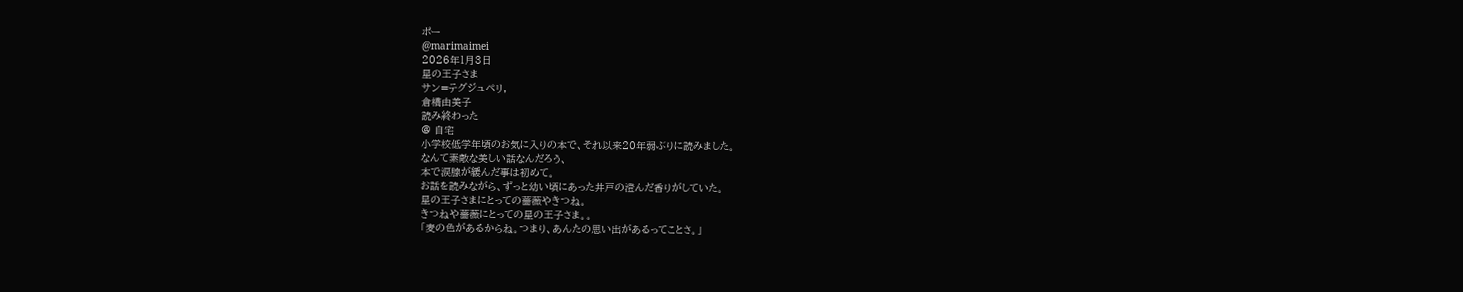ポー
@marimaimei
2026年1月3日
星の王子さま
サン=テグジュペリ,
倉橋由美子
読み終わった
@ 自宅
小学校低学年頃のお気に入りの本で、それ以来20年弱ぶりに読みました。
なんて素敵な美しい話なんだろう、
本で涙腺が緩んだ事は初めて。
お話を読みながら、ずっと幼い頃にあった井戸の澄んだ香りがしていた。
星の王子さまにとっての薔薇やきつね。
きつねや薔薇にとっての星の王子さま。。
「麦の色があるからね。つまり、あんたの思い出があるってことさ。」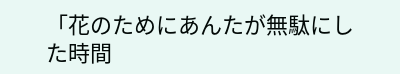「花のためにあんたが無駄にした時間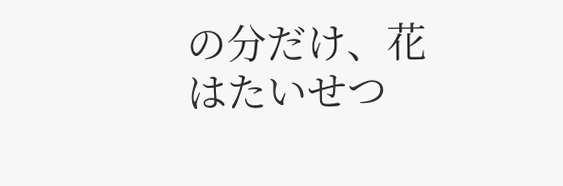の分だけ、花はたいせつ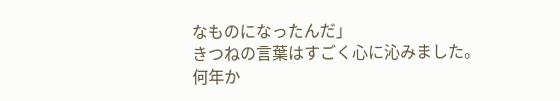なものになったんだ」
きつねの言葉はすごく心に沁みました。
何年か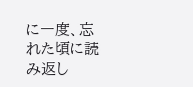に一度、忘れた頃に読み返し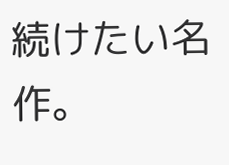続けたい名作。